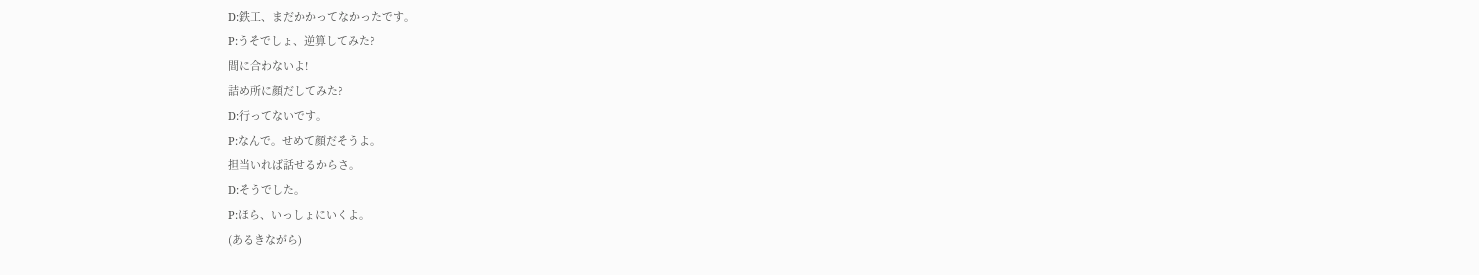D:鉄工、まだかかってなかったです。
P:うそでしょ、逆算してみた?
間に合わないよ!
詰め所に顔だしてみた?
D:行ってないです。
P:なんで。せめて顔だそうよ。
担当いれば話せるからさ。
D:そうでした。
P:ほら、いっしょにいくよ。
(あるきながら)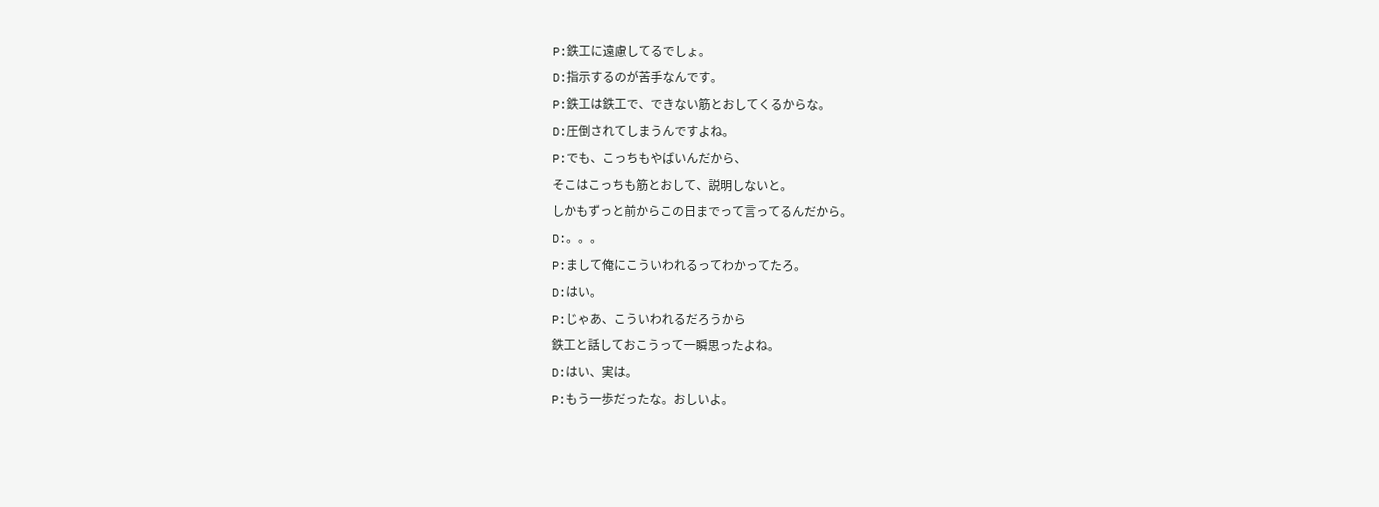P:鉄工に遠慮してるでしょ。
D:指示するのが苦手なんです。
P:鉄工は鉄工で、できない筋とおしてくるからな。
D:圧倒されてしまうんですよね。
P:でも、こっちもやばいんだから、
そこはこっちも筋とおして、説明しないと。
しかもずっと前からこの日までって言ってるんだから。
D:。。。
P:まして俺にこういわれるってわかってたろ。
D:はい。
P:じゃあ、こういわれるだろうから
鉄工と話しておこうって一瞬思ったよね。
D:はい、実は。
P:もう一歩だったな。おしいよ。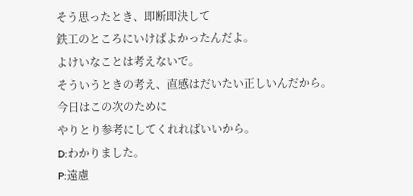そう思ったとき、即断即決して
鉄工のところにいけばよかったんだよ。
よけいなことは考えないで。
そういうときの考え、直感はだいたい正しいんだから。
今日はこの次のために
やりとり参考にしてくれればいいから。
D:わかりました。
P:遠慮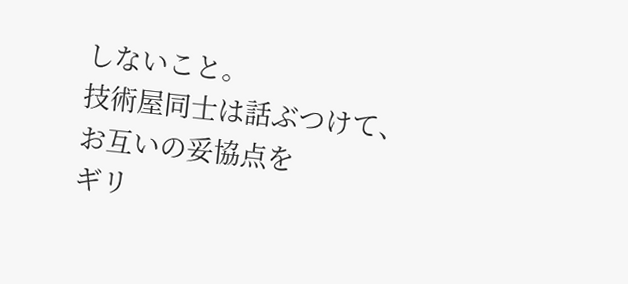しないこと。
技術屋同士は話ぶつけて、
お互いの妥協点を
ギリ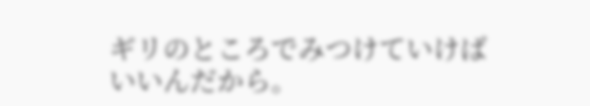ギリのところでみつけていけば
いいんだから。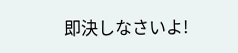即決しなさいよ!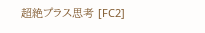超絶プラス思考 [FC2]